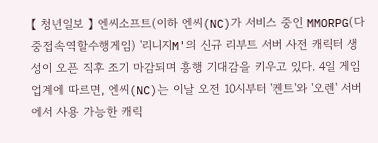【 청년일보 】 엔씨소프트(이하 엔씨(NC)가 서비스 중인 MMORPG(다중접속역할수행게임) '리니지M'의 신규 리부트 서버 사전 캐릭터 생성이 오픈 직후 조기 마감되며 흥행 기대감을 키우고 있다. 4일 게임업계에 따르면, 엔씨(NC)는 이날 오전 10시부터 '켄트'와 '오렌' 서버에서 사용 가능한 캐릭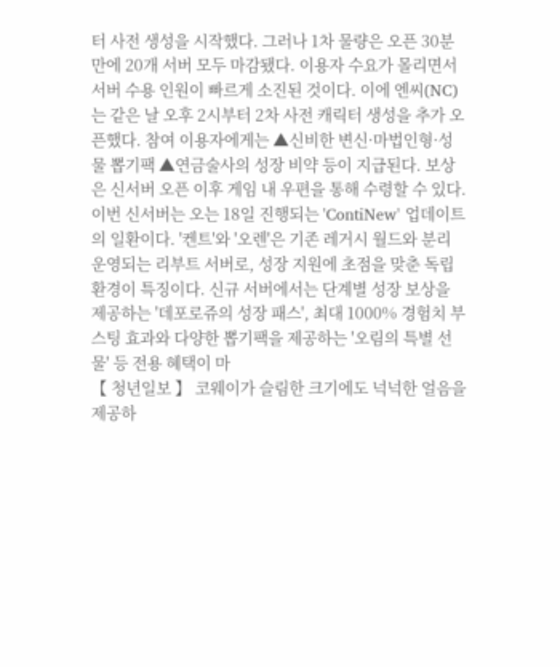터 사전 생성을 시작했다. 그러나 1차 물량은 오픈 30분 만에 20개 서버 모두 마감됐다. 이용자 수요가 몰리면서 서버 수용 인원이 빠르게 소진된 것이다. 이에 엔씨(NC)는 같은 날 오후 2시부터 2차 사전 캐릭터 생성을 추가 오픈했다. 참여 이용자에게는 ▲신비한 변신·마법인형·성물 뽑기팩 ▲연금술사의 성장 비약 등이 지급된다. 보상은 신서버 오픈 이후 게임 내 우편을 통해 수령할 수 있다. 이번 신서버는 오는 18일 진행되는 'ContiNew' 업데이트의 일환이다. '켄트'와 '오렌'은 기존 레거시 월드와 분리 운영되는 리부트 서버로, 성장 지원에 초점을 맞춘 독립 환경이 특징이다. 신규 서버에서는 단계별 성장 보상을 제공하는 '데포로쥬의 성장 패스', 최대 1000% 경험치 부스팅 효과와 다양한 뽑기팩을 제공하는 '오림의 특별 선물' 등 전용 혜택이 마
【 청년일보 】 코웨이가 슬림한 크기에도 넉넉한 얼음을 제공하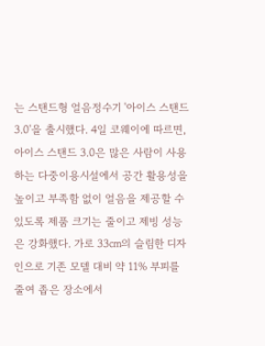는 스탠드형 얼음정수기 '아이스 스탠드 3.0'을 출시했다. 4일 코웨이에 따르면, 아이스 스탠드 3.0은 많은 사람이 사용하는 다중이용시설에서 공간 활용성을 높이고 부족함 없이 얼음을 제공할 수 있도록 제품 크기는 줄이고 제빙 성능은 강화했다. 가로 33㎝의 슬림한 디자인으로 기존 모델 대비 약 11% 부피를 줄여 좁은 장소에서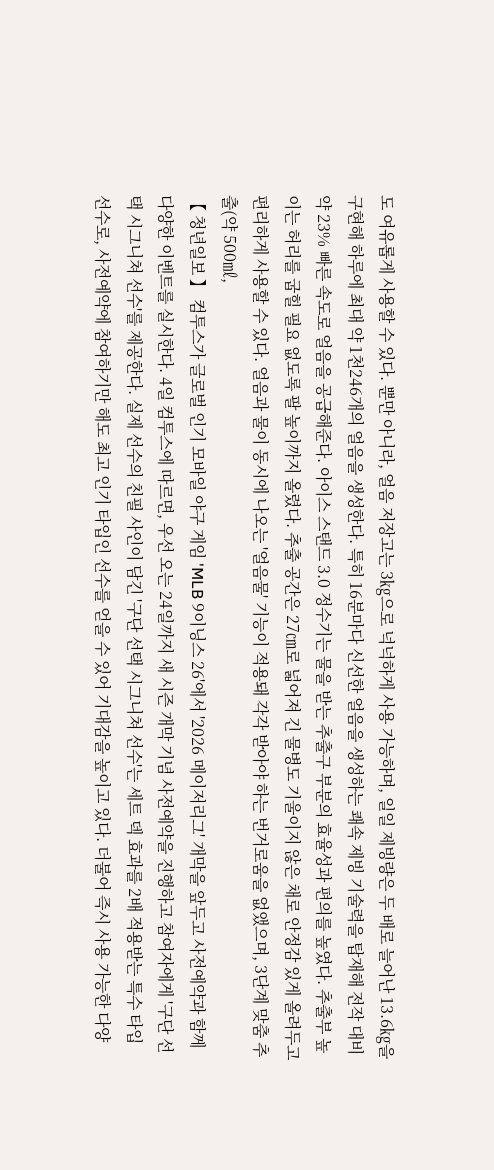도 여유롭게 사용할 수 있다. 뿐만 아니라, 얼음 저장고는 3㎏으로 넉넉하게 사용 가능하며, 일일 제빙량은 두 배로 늘어난 13.6㎏을 구현해 하루에 최대 약 1천246개의 얼음을 생성한다. 특히 16분마다 신선한 얼음을 생성하는 쾌속 제빙 기술력을 탑재해 전작 대비 약 23% 빠른 속도로 얼음을 공급해준다. 아이스 스탠드 3.0 정수기는 물을 받는 추출구 부분의 효율성과 편의를 높였다. 추출부 높이는 허리를 굽힐 필요 없도록 팔 높이까지 올렸다. 추출 공간은 27㎝로 넓어져 긴 물병도 기울이지 않은 채로 안정감 있게 올려두고 편리하게 사용할 수 있다. 얼음과 물이 동시에 나오는 '얼음물' 기능이 적용돼 각각 받아야 하는 번거로움을 없앴으며, 3단계 맞춤 추출(약 500㎖,
【 청년일보 】 컴투스가 글로벌 인기 모바일 야구 게임 'MLB 9이닝스 26'에서 '2026 메이저리그' 개막을 앞두고 사전예약과 함께 다양한 이벤트를 실시한다. 4일 컴투스에 따르면, 우선 오는 24일까지 새 시즌 개막 기념 사전예약을 진행하고 참여자에게 '구단 선택 시그니쳐 선수'를 제공한다. 실제 선수의 친필 사인이 담긴 '구단 선택 시그니쳐 선수'는 세트 덱 효과를 2배 적용받는 특수 타입 선수로, 사전예약에 참여하기만 해도 최고 인기 타입인 선수를 얻을 수 있어 기대감을 높이고 있다. 더불어 즉시 사용 가능한 다양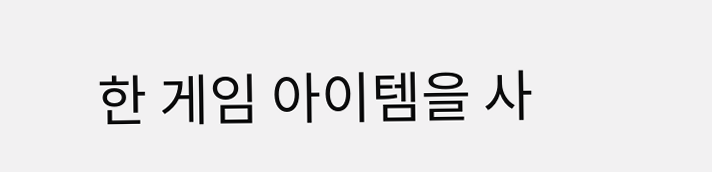한 게임 아이템을 사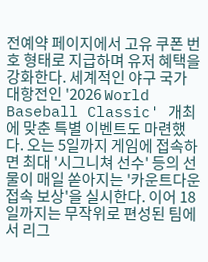전예약 페이지에서 고유 쿠폰 번호 형태로 지급하며 유저 혜택을 강화한다. 세계적인 야구 국가 대항전인 '2026 World Baseball Classic' 개최에 맞춘 특별 이벤트도 마련했다. 오는 5일까지 게임에 접속하면 최대 '시그니쳐 선수' 등의 선물이 매일 쏟아지는 '카운트다운 접속 보상'을 실시한다. 이어 18일까지는 무작위로 편성된 팀에서 리그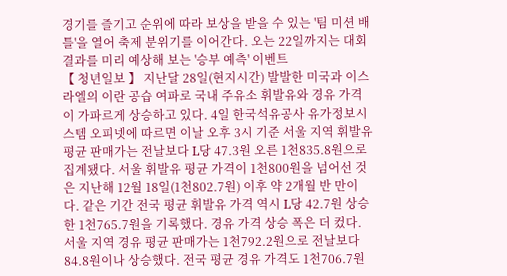경기를 즐기고 순위에 따라 보상을 받을 수 있는 '팀 미션 배틀'을 열어 축제 분위기를 이어간다. 오는 22일까지는 대회 결과를 미리 예상해 보는 '승부 예측' 이벤트
【 청년일보 】 지난달 28일(현지시간) 발발한 미국과 이스라엘의 이란 공습 여파로 국내 주유소 휘발유와 경유 가격이 가파르게 상승하고 있다. 4일 한국석유공사 유가정보시스템 오피넷에 따르면 이날 오후 3시 기준 서울 지역 휘발유 평균 판매가는 전날보다 L당 47.3원 오른 1천835.8원으로 집계됐다. 서울 휘발유 평균 가격이 1천800원을 넘어선 것은 지난해 12월 18일(1천802.7원) 이후 약 2개월 반 만이다. 같은 기간 전국 평균 휘발유 가격 역시 L당 42.7원 상승한 1천765.7원을 기록했다. 경유 가격 상승 폭은 더 컸다. 서울 지역 경유 평균 판매가는 1천792.2원으로 전날보다 84.8원이나 상승했다. 전국 평균 경유 가격도 1천706.7원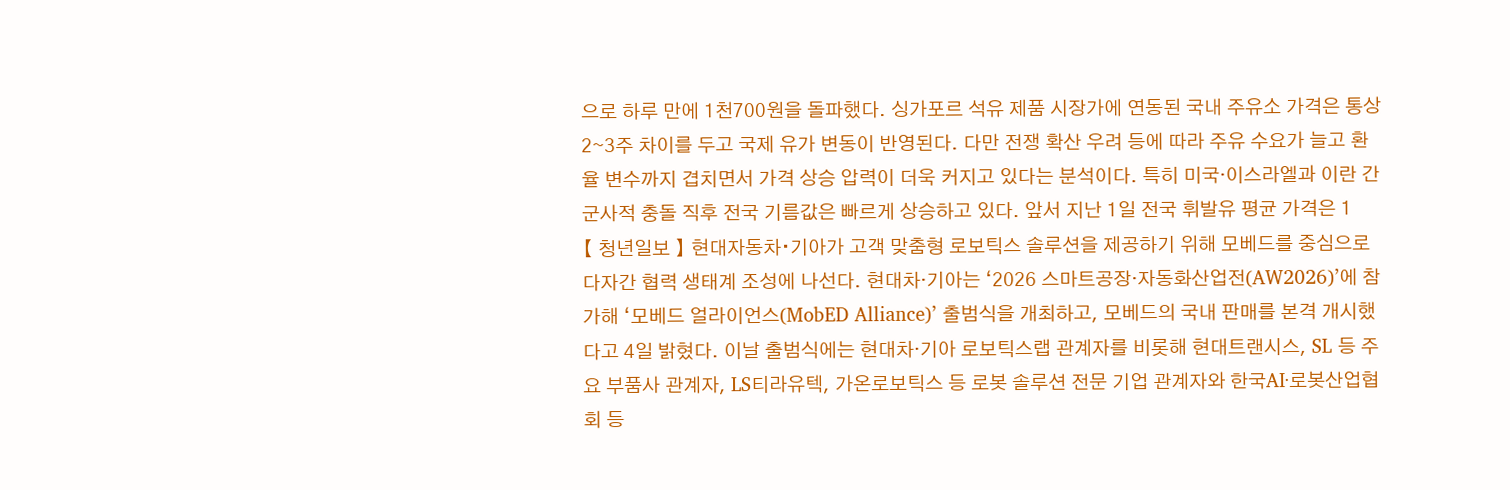으로 하루 만에 1천700원을 돌파했다. 싱가포르 석유 제품 시장가에 연동된 국내 주유소 가격은 통상 2∼3주 차이를 두고 국제 유가 변동이 반영된다. 다만 전쟁 확산 우려 등에 따라 주유 수요가 늘고 환율 변수까지 겹치면서 가격 상승 압력이 더욱 커지고 있다는 분석이다. 특히 미국·이스라엘과 이란 간 군사적 충돌 직후 전국 기름값은 빠르게 상승하고 있다. 앞서 지난 1일 전국 휘발유 평균 가격은 1
【 청년일보 】 현대자동차∙기아가 고객 맞춤형 로보틱스 솔루션을 제공하기 위해 모베드를 중심으로 다자간 협력 생태계 조성에 나선다. 현대차·기아는 ‘2026 스마트공장·자동화산업전(AW2026)’에 참가해 ‘모베드 얼라이언스(MobED Alliance)’ 출범식을 개최하고, 모베드의 국내 판매를 본격 개시했다고 4일 밝혔다. 이날 출범식에는 현대차·기아 로보틱스랩 관계자를 비롯해 현대트랜시스, SL 등 주요 부품사 관계자, LS티라유텍, 가온로보틱스 등 로봇 솔루션 전문 기업 관계자와 한국AI·로봇산업협회 등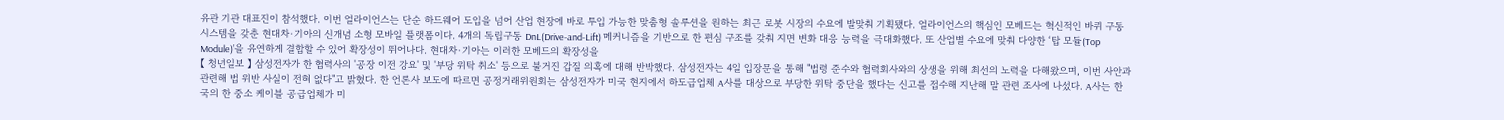유관 기관 대표진이 참석했다. 이번 얼라이언스는 단순 하드웨어 도입을 넘어 산업 현장에 바로 투입 가능한 맞춤형 솔루션을 원하는 최근 로봇 시장의 수요에 발맞춰 기획됐다. 얼라이언스의 핵심인 모베드는 혁신적인 바퀴 구동 시스템을 갖춘 현대차·기아의 신개념 소형 모바일 플랫폼이다. 4개의 독립구동 DnL(Drive-and-Lift) 메커니즘을 기반으로 한 편심 구조를 갖춰 지면 변화 대응 능력을 극대화했다. 또 산업별 수요에 맞춰 다양한 ‘탑 모듈(Top Module)’을 유연하게 결합할 수 있어 확장성이 뛰어나다. 현대차·기아는 이러한 모베드의 확장성을
【 청년일보 】 삼성전자가 한 협력사의 '공장 이전 강요' 및 '부당 위탁 취소' 등으로 불거진 갑질 의혹에 대해 반박했다. 삼성전자는 4일 입장문을 통해 "법령 준수와 협력회사와의 상생을 위해 최선의 노력을 다해왔으며, 이번 사안과 관련해 법 위반 사실이 전혀 없다"고 밝혔다. 한 언론사 보도에 따르면 공정거래위원회는 삼성전자가 미국 현지에서 하도급업체 A사를 대상으로 부당한 위탁 중단을 했다는 신고를 접수해 지난해 말 관련 조사에 나섰다. A사는 한국의 한 중소 케이블 공급업체가 미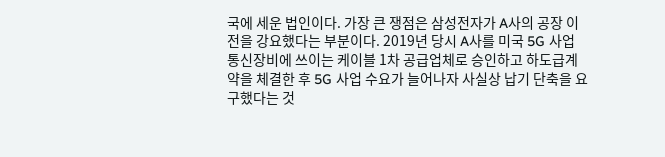국에 세운 법인이다. 가장 큰 쟁점은 삼성전자가 A사의 공장 이전을 강요했다는 부분이다. 2019년 당시 A사를 미국 5G 사업 통신장비에 쓰이는 케이블 1차 공급업체로 승인하고 하도급계약을 체결한 후 5G 사업 수요가 늘어나자 사실상 납기 단축을 요구했다는 것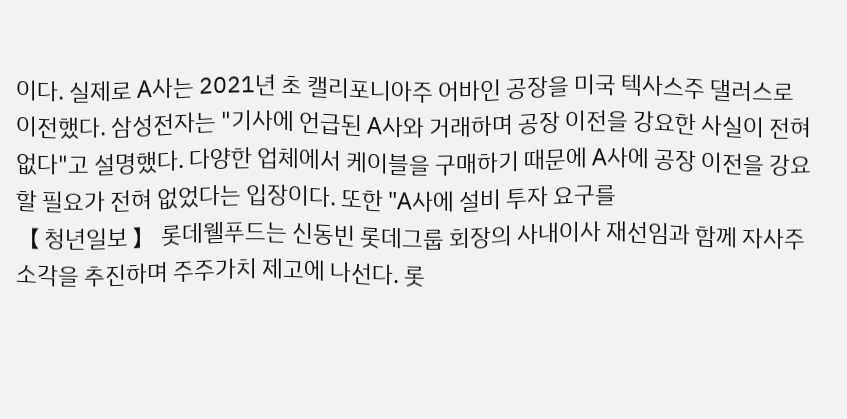이다. 실제로 A사는 2021년 초 캘리포니아주 어바인 공장을 미국 텍사스주 댈러스로 이전했다. 삼성전자는 "기사에 언급된 A사와 거래하며 공장 이전을 강요한 사실이 전혀 없다"고 설명했다. 다양한 업체에서 케이블을 구매하기 때문에 A사에 공장 이전을 강요할 필요가 전혀 없었다는 입장이다. 또한 "A사에 설비 투자 요구를
【 청년일보 】 롯데웰푸드는 신동빈 롯데그룹 회장의 사내이사 재선임과 함께 자사주 소각을 추진하며 주주가치 제고에 나선다. 롯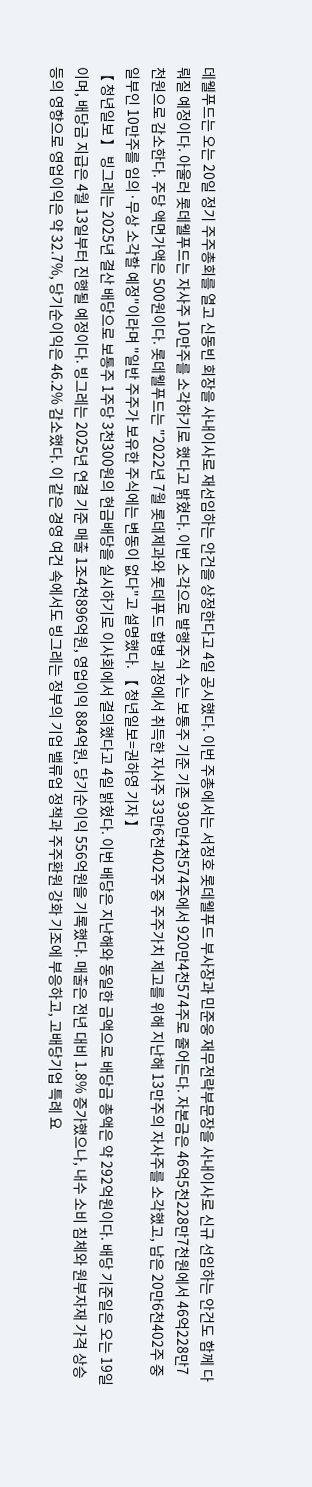데웰푸드는 오는 20일 정기 주주총회를 열고 신동빈 회장을 사내이사로 재선임하는 안건을 상정한다고 4일 공시했다. 이번 주총에서는 서정호 롯데웰푸드 부사장과 민준웅 재무전략부문장을 사내이사로 신규 선임하는 안건도 함께 다뤄질 예정이다. 아울러 롯데웰푸드는 자사주 10만주를 소각하기로 했다고 밝혔다. 이번 소각으로 발행주식 수는 보통주 기준 기존 930만4천574주에서 920만4천574주로 줄어든다. 자본금은 46억5천228만7천원에서 46억228만7천원으로 감소한다. 주당 액면가액은 500원이다. 롯데웰푸드는 "2022년 7월 롯데제과와 롯데푸드 합병 과정에서 취득한 자사주 33만6천402주 중 주주가치 제고를 위해 지난해 13만주의 자사주를 소각했고, 남은 20만6천402주 중 일부인 10만주를 임의·무상 소각할 예정"이라며 "일반 주주가 보유한 주식에는 변동이 없다"고 설명했다. 【 청년일보=권하영 기자 】
【 청년일보 】 빙그레는 2025년 결산 배당으로 보통주 1주당 3천300원의 현금배당을 실시하기로 이사회에서 결의했다고 4일 밝혔다. 이번 배당은 지난해와 동일한 금액으로 배당금 총액은 약 292억원이다. 배당 기준일은 오는 19일이며, 배당금 지급은 4월 13일부터 진행될 예정이다. 빙그레는 2025년 연결 기준 매출 1조4천896억원, 영업이익 884억원, 당기순이익 556억원을 기록했다. 매출은 전년 대비 1.8% 증가했으나, 내수 소비 침체와 원부자재 가격 상승 등의 영향으로 영업이익은 약 32.7%, 당기순이익은 46.2% 감소했다. 이 같은 경영 여건 속에서도 빙그레는 정부의 기업 밸류업 정책과 주주환원 강화 기조에 부응하고, 고배당기업 특례 요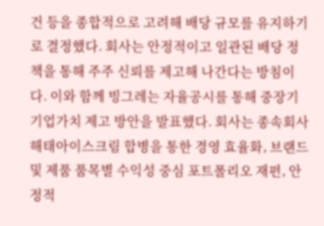건 등을 종합적으로 고려해 배당 규모를 유지하기로 결정했다. 회사는 안정적이고 일관된 배당 정책을 통해 주주 신뢰를 제고해 나간다는 방침이다. 이와 함께 빙그레는 자율공시를 통해 중장기 기업가치 제고 방안을 발표했다. 회사는 종속회사 해태아이스크림 합병을 통한 경영 효율화, 브랜드 및 제품 품목별 수익성 중심 포트폴리오 재편, 안정적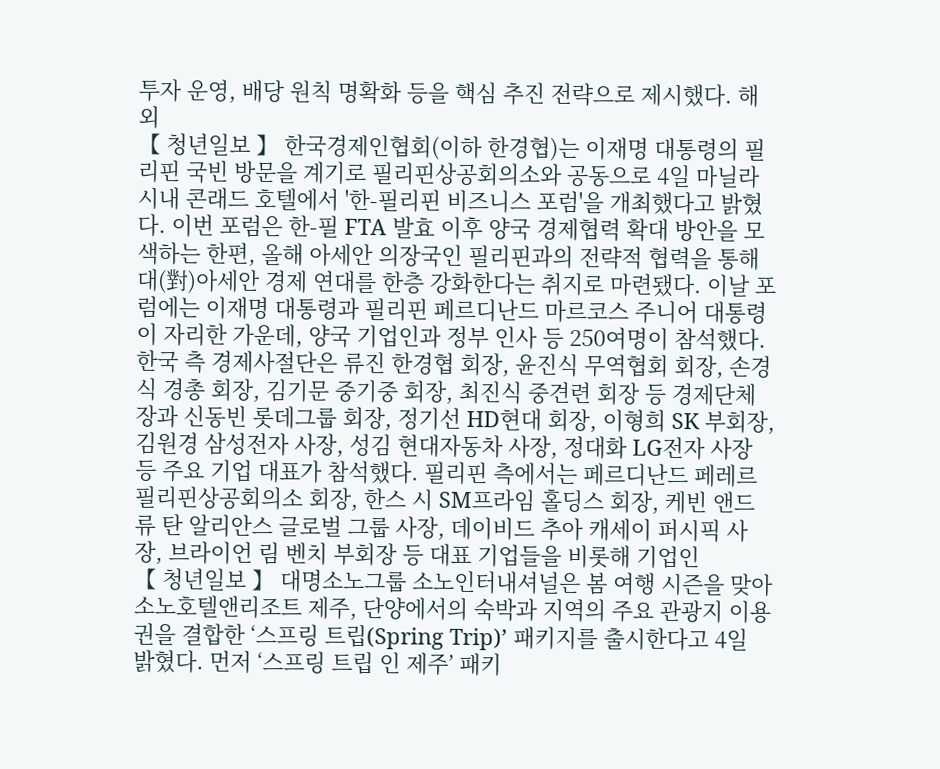투자 운영, 배당 원칙 명확화 등을 핵심 추진 전략으로 제시했다. 해외
【 청년일보 】 한국경제인협회(이하 한경협)는 이재명 대통령의 필리핀 국빈 방문을 계기로 필리핀상공회의소와 공동으로 4일 마닐라 시내 콘래드 호텔에서 '한-필리핀 비즈니스 포럼'을 개최했다고 밝혔다. 이번 포럼은 한-필 FTA 발효 이후 양국 경제협력 확대 방안을 모색하는 한편, 올해 아세안 의장국인 필리핀과의 전략적 협력을 통해 대(對)아세안 경제 연대를 한층 강화한다는 취지로 마련됐다. 이날 포럼에는 이재명 대통령과 필리핀 페르디난드 마르코스 주니어 대통령이 자리한 가운데, 양국 기업인과 정부 인사 등 250여명이 참석했다. 한국 측 경제사절단은 류진 한경협 회장, 윤진식 무역협회 회장, 손경식 경총 회장, 김기문 중기중 회장, 최진식 중견련 회장 등 경제단체장과 신동빈 롯데그룹 회장, 정기선 HD현대 회장, 이형희 SK 부회장, 김원경 삼성전자 사장, 성김 현대자동차 사장, 정대화 LG전자 사장 등 주요 기업 대표가 참석했다. 필리핀 측에서는 페르디난드 페레르 필리핀상공회의소 회장, 한스 시 SM프라임 홀딩스 회장, 케빈 앤드류 탄 알리안스 글로벌 그룹 사장, 데이비드 추아 캐세이 퍼시픽 사장, 브라이언 림 벤치 부회장 등 대표 기업들을 비롯해 기업인
【 청년일보 】 대명소노그룹 소노인터내셔널은 봄 여행 시즌을 맞아 소노호텔앤리조트 제주, 단양에서의 숙박과 지역의 주요 관광지 이용권을 결합한 ‘스프링 트립(Spring Trip)’ 패키지를 출시한다고 4일 밝혔다. 먼저 ‘스프링 트립 인 제주’ 패키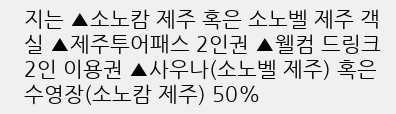지는 ▲소노캄 제주 혹은 소노벨 제주 객실 ▲제주투어패스 2인권 ▲웰컴 드링크 2인 이용권 ▲사우나(소노벨 제주) 혹은 수영장(소노캄 제주) 50%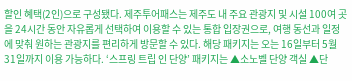할인 혜택(2인)으로 구성됐다. 제주투어패스는 제주도 내 주요 관광지 및 시설 100여 곳을 24시간 동안 자유롭게 선택하여 이용할 수 있는 통합 입장권으로, 여행 동선과 일정에 맞춰 원하는 관광지를 편리하게 방문할 수 있다. 해당 패키지는 오는 16일부터 5월 31일까지 이용 가능하다. ‘스프링 트립 인 단양’ 패키지는 ▲소노벨 단양 객실 ▲단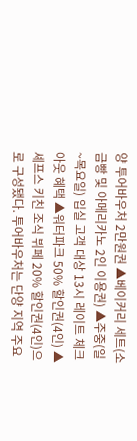양 투어바우처 2만원권 ▲베이커리 세트(소금빵 및 아메리카노 2인 이용권) ▲주중(일~목요일) 입실 고객 대상 13시 레이트 체크아웃 혜택 ▲워터파크 50% 할인권(4인) ▲셰프스 키친 조식 뷔페 20% 할인권(4인)으로 구성됐다. 투어바우처는 단양 지역 주요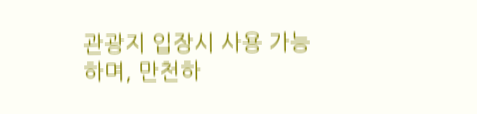관광지 입장시 사용 가능하며, 만천하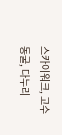스카이워크, 고수동굴, 다누리